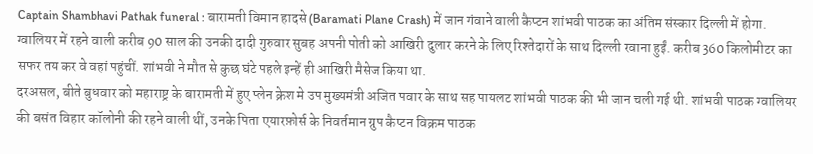Captain Shambhavi Pathak funeral : बारामती विमान हादसे (Baramati Plane Crash) में जान गंवाने वाली कैप्टन शांभवी पाठक का अंतिम संस्कार दिल्ली में होगा. ग्वालियर में रहने वाली करीब 90 साल की उनकी दादी गुरुवार सुबह अपनी पोती को आखिरी दुलार करने के लिए रिश्तेदारों के साथ दिल्ली रवाना हुईं. करीब 360 किलोमीटर का सफर तय कर वे वहां पहुंचीं. शांभवी ने मौत से कुछ घंटे पहले इन्हें ही आखिरी मैसेज किया था.
दरअसल, बीते बुधवार को महाराष्ट्र के बारामती में हुए प्लेन क्रेश मे उप मुख्यमंत्री अजित पवार के साथ सह पायलट शांभवी पाठक की भी जान चली गई थी. शांभवी पाठक ग्वालियर की बसंत विहार कॉलोनी की रहने वाली थीं, उनके पिता एयारफ़ोर्स के निवर्तमान ग्रुप कैप्टन विक्रम पाठक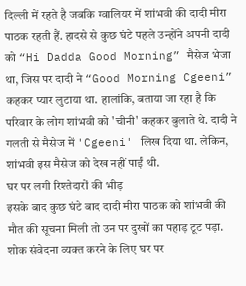दिल्ली में रहते है जबकि ग्वालियर में शांभवी की दादी मीरा पाठक रहती हैं. हादसे से कुछ घंटे पहले उन्होंने अपनी दादी को “Hi Dadda Good Morning” मैसेज भेजा था, जिस पर दादी ने “Good Morning Cgeeni” कहकर प्यार लुटाया था. हालांकि, बताया जा रहा है कि परिवार के लोग शांभवी को 'चीनी' कहकर बुलाते थे. दादी ने गलती से मैसेज में 'Cgeeni' लिख दिया था. लेकिन, शांभवी इस मैसेज को देख नहीं पाईं थी.
घर पर लगी रिश्तेदारों की भीड़
इसके बाद कुछ घंटे बाद दादी मीरा पाठक को शांभवी की मौत की सूचना मिली तो उन पर दुखों का पहाड़ टूट पड़ा. शोक संवेदना व्यक्त करने के लिए घर पर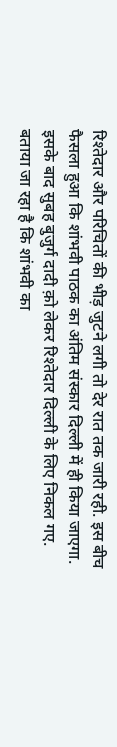रिश्तेदार और परिचितों की भीड़ जुटने लगी तो देर रात तक जारी रही. इस बीच फैसला हुआ कि शांभवी पाठक का अंतिम संस्कार दिल्ली में ही किया जाएगा. इसके बाद सुबह बुजुर्ग दादी क़ो लेकर रिश्तेदार दिल्ली के लिए निकल गए. बताया जा रहा है कि शांभवी का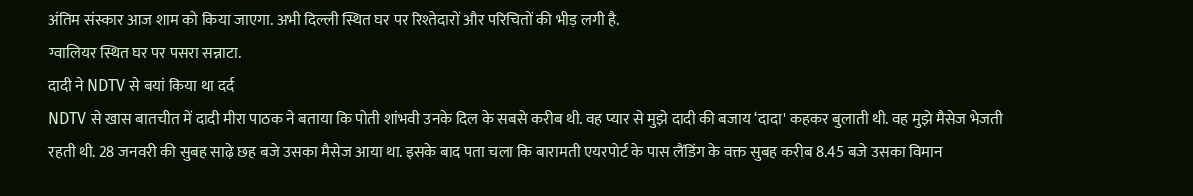अंतिम संस्कार आज शाम को किया जाएगा. अभी दिल्ली स्थित घर पर रिश्तेदारों और परिचितों की भीड़ लगी है.
ग्वालियर स्थित घर पर पसरा सन्नाटा.
दादी ने NDTV से बयां किया था दर्द
NDTV से खास बातचीत में दादी मीरा पाठक ने बताया कि पोती शांभवी उनके दिल के सबसे करीब थी. वह प्यार से मुझे दादी की बजाय ‘दादा' कहकर बुलाती थी. वह मुझे मैसेज भेजती रहती थी. 28 जनवरी की सुबह साढ़े छह बजे उसका मैसेज आया था. इसके बाद पता चला कि बारामती एयरपोर्ट के पास लैंडिंग के वक्त सुबह करीब 8.45 बजे उसका विमान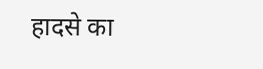हादसे का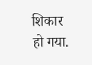शिकार हो गया.